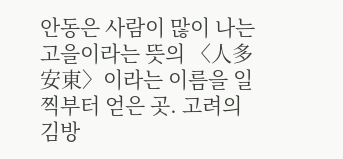안동은 사람이 많이 나는 고을이라는 뜻의 〈人多安東〉이라는 이름을 일찍부터 얻은 곳. 고려의 김방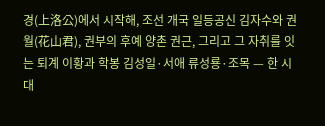경(上洛公)에서 시작해, 조선 개국 일등공신 김자수와 권월(花山君), 권부의 후예 양촌 권근, 그리고 그 자취를 잇는 퇴계 이황과 학봉 김성일·서애 류성룡·조목 — 한 시대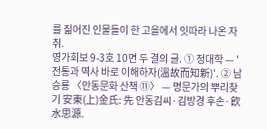를 짊어진 인물들이 한 고을에서 잇따라 나온 자취.
영가회보 9-3호 10면 두 결의 글. ① 정대학 — '전통과 역사 바로 이해하자(溫故而知新)'. ② 남승룡 〈안동문화 산책 ⑪〉 — 명문가의 뿌리찾기 安東(上)金氏: 先 안동김씨·김방경 후손·飮水思源.